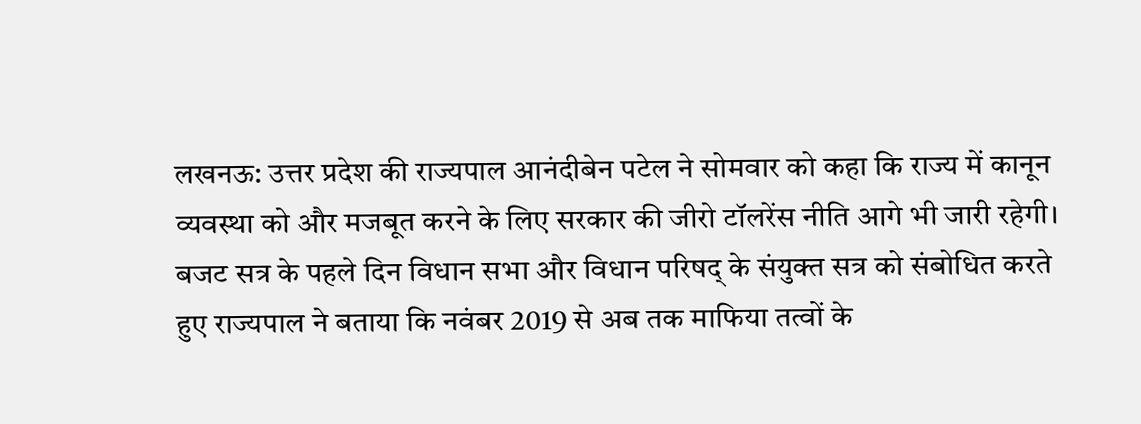लखनऊ: उत्तर प्रदेश की राज्यपाल आनंदीबेन पटेल ने सोमवार को कहा कि राज्य में कानून व्यवस्था को और मजबूत करने के लिए सरकार की जीरो टॉलरेंस नीति आगे भी जारी रहेगी। बजट सत्र के पहले दिन विधान सभा और विधान परिषद् के संयुक्त सत्र को संबोधित करते हुए राज्यपाल ने बताया कि नवंबर 2019 से अब तक माफिया तत्वों के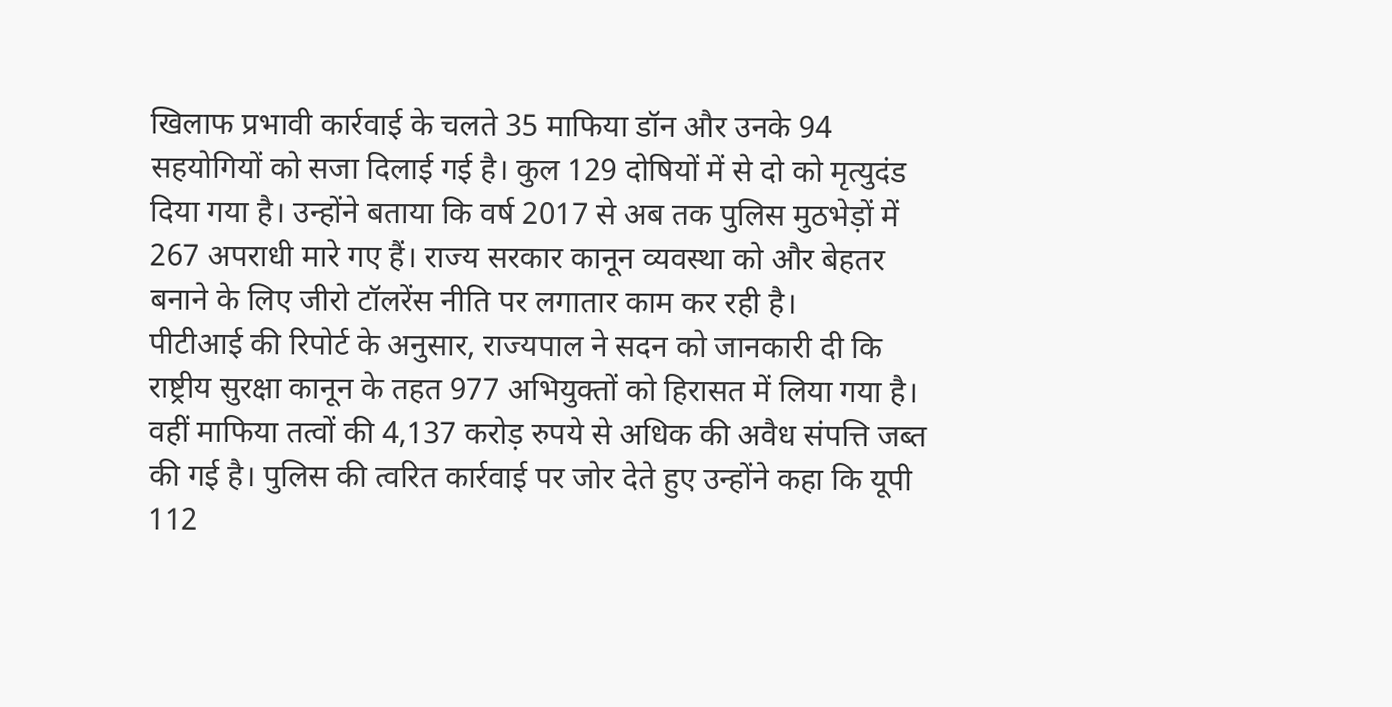खिलाफ प्रभावी कार्रवाई के चलते 35 माफिया डॉन और उनके 94 सहयोगियों को सजा दिलाई गई है। कुल 129 दोषियों में से दो को मृत्युदंड दिया गया है। उन्होंने बताया कि वर्ष 2017 से अब तक पुलिस मुठभेड़ों में 267 अपराधी मारे गए हैं। राज्य सरकार कानून व्यवस्था को और बेहतर बनाने के लिए जीरो टॉलरेंस नीति पर लगातार काम कर रही है।
पीटीआई की रिपोर्ट के अनुसार, राज्यपाल ने सदन को जानकारी दी कि राष्ट्रीय सुरक्षा कानून के तहत 977 अभियुक्तों को हिरासत में लिया गया है। वहीं माफिया तत्वों की 4,137 करोड़ रुपये से अधिक की अवैध संपत्ति जब्त की गई है। पुलिस की त्वरित कार्रवाई पर जोर देते हुए उन्होंने कहा कि यूपी 112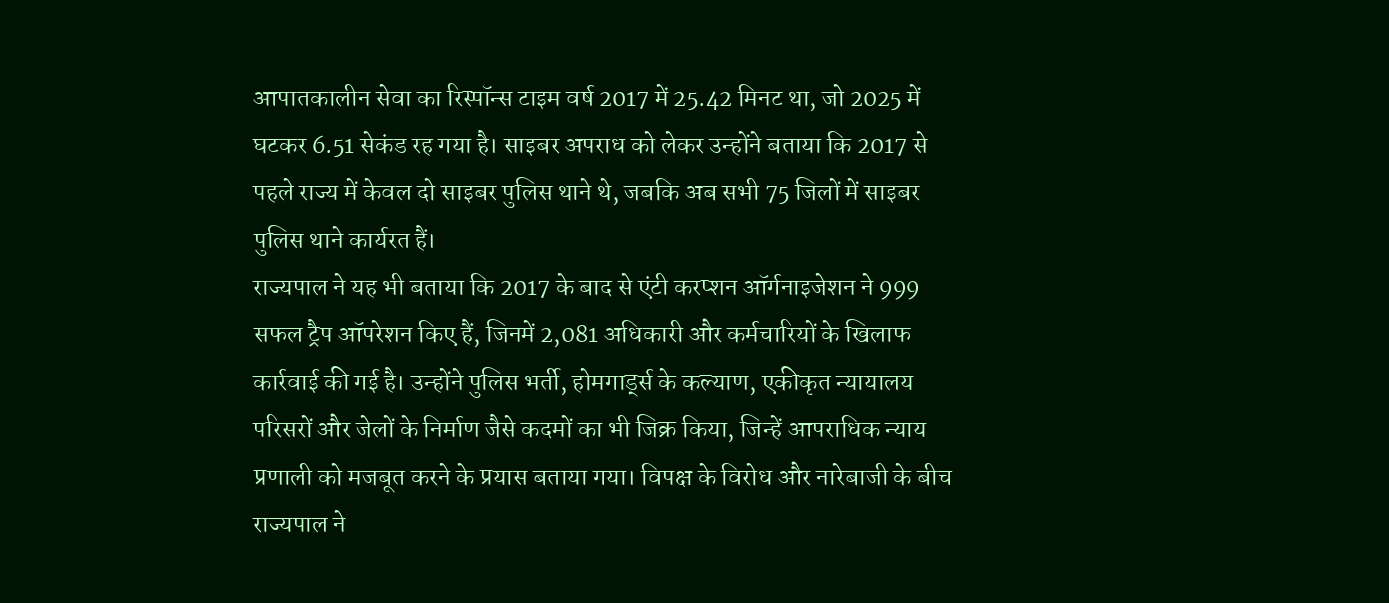आपातकालीन सेवा का रिस्पॉन्स टाइम वर्ष 2017 में 25.42 मिनट था, जो 2025 में घटकर 6.51 सेकंड रह गया है। साइबर अपराध को लेकर उन्होंने बताया कि 2017 से पहले राज्य में केवल दो साइबर पुलिस थाने थे, जबकि अब सभी 75 जिलों में साइबर पुलिस थाने कार्यरत हैं।
राज्यपाल ने यह भी बताया कि 2017 के बाद से एंटी करप्शन ऑर्गनाइजेशन ने 999 सफल ट्रैप ऑपरेशन किए हैं, जिनमें 2,081 अधिकारी और कर्मचारियों के खिलाफ कार्रवाई की गई है। उन्होंने पुलिस भर्ती, होमगार्ड्स के कल्याण, एकीकृत न्यायालय परिसरों और जेलों के निर्माण जैसे कदमों का भी जिक्र किया, जिन्हें आपराधिक न्याय प्रणाली को मजबूत करने के प्रयास बताया गया। विपक्ष के विरोध और नारेबाजी के बीच राज्यपाल ने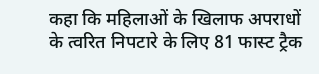कहा कि महिलाओं के खिलाफ अपराधों के त्वरित निपटारे के लिए 81 फास्ट ट्रैक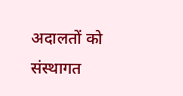अदालतों को संस्थागत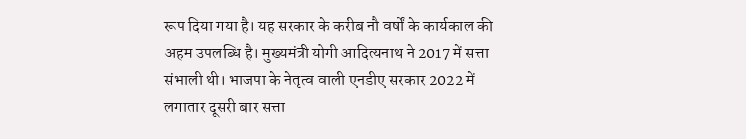रूप दिया गया है। यह सरकार के करीब नौ वर्षों के कार्यकाल की अहम उपलब्धि है। मुख्यमंत्री योगी आदित्यनाथ ने 2017 में सत्ता संभाली थी। भाजपा के नेतृत्व वाली एनडीए सरकार 2022 में लगातार दूसरी बार सत्ता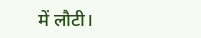में लौटी।